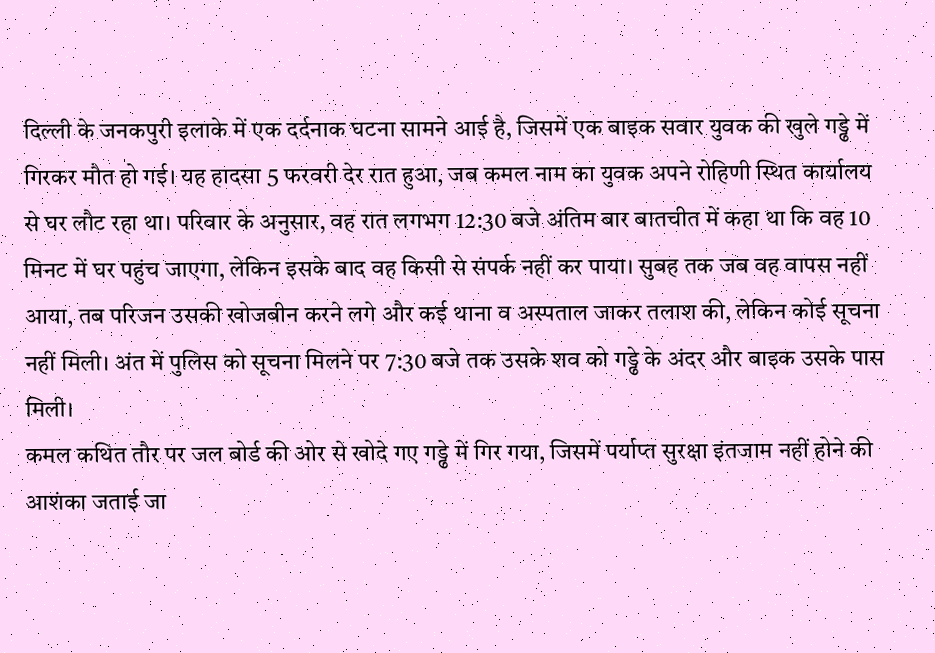दिल्ली के जनकपुरी इलाके में एक दर्दनाक घटना सामने आई है, जिसमें एक बाइक सवार युवक की खुले गड्ढे में गिरकर मौत हो गई। यह हादसा 5 फरवरी देर रात हुआ, जब कमल नाम का युवक अपने रोहिणी स्थित कार्यालय से घर लौट रहा था। परिवार के अनुसार, वह रात लगभग 12:30 बजे अंतिम बार बातचीत में कहा था कि वह 10 मिनट में घर पहुंच जाएगा, लेकिन इसके बाद वह किसी से संपर्क नहीं कर पाया। सुबह तक जब वह वापस नहीं आया, तब परिजन उसकी खोजबीन करने लगे और कई थाना व अस्पताल जाकर तलाश की, लेकिन कोई सूचना नहीं मिली। अंत में पुलिस को सूचना मिलने पर 7:30 बजे तक उसके शव को गड्ढे के अंदर और बाइक उसके पास मिली।
कमल कथित तौर पर जल बोर्ड की ओर से खोदे गए गड्ढे में गिर गया, जिसमें पर्याप्त सुरक्षा इंतजाम नहीं होने की आशंका जताई जा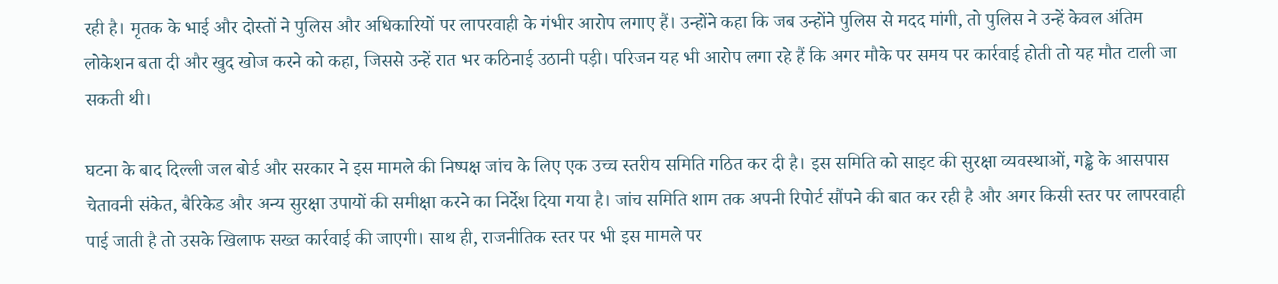रही है। मृतक के भाई और दोस्तों ने पुलिस और अधिकारियों पर लापरवाही के गंभीर आरोप लगाए हैं। उन्होंने कहा कि जब उन्होंने पुलिस से मदद मांगी, तो पुलिस ने उन्हें केवल अंतिम लोकेशन बता दी और खुद खोज करने को कहा, जिससे उन्हें रात भर कठिनाई उठानी पड़ी। परिजन यह भी आरोप लगा रहे हैं कि अगर मौके पर समय पर कार्रवाई होती तो यह मौत टाली जा सकती थी।

घटना के बाद दिल्ली जल बोर्ड और सरकार ने इस मामले की निष्पक्ष जांच के लिए एक उच्च स्तरीय समिति गठित कर दी है। इस समिति को साइट की सुरक्षा व्यवस्थाओं, गड्ढे के आसपास चेतावनी संकेत, बैरिकेड और अन्य सुरक्षा उपायों की समीक्षा करने का निर्देश दिया गया है। जांच समिति शाम तक अपनी रिपोर्ट सौंपने की बात कर रही है और अगर किसी स्तर पर लापरवाही पाई जाती है तो उसके खिलाफ सख्त कार्रवाई की जाएगी। साथ ही, राजनीतिक स्तर पर भी इस मामले पर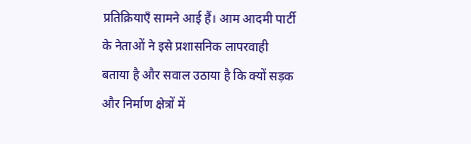प्रतिक्रियाएँ सामने आई हैं। आम आदमी पार्टी के नेताओं ने इसे प्रशासनिक लापरवाही बताया है और सवाल उठाया है कि क्यों सड़क और निर्माण क्षेत्रों में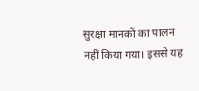सुरक्षा मानकों का पालन नहीं किया गया। इससे यह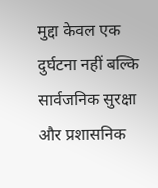मुद्दा केवल एक दुर्घटना नहीं बल्कि सार्वजनिक सुरक्षा और प्रशासनिक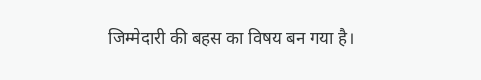जिम्मेदारी की बहस का विषय बन गया है।